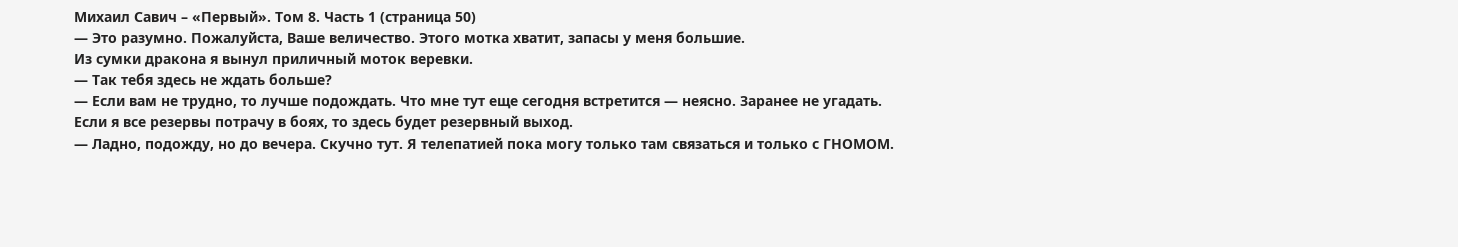Михаил Савич – «Первый». Том 8. Часть 1 (страница 50)
— Это разумно. Пожалуйста, Ваше величество. Этого мотка хватит, запасы у меня большие.
Из сумки дракона я вынул приличный моток веревки.
— Так тебя здесь не ждать больше?
— Если вам не трудно, то лучше подождать. Что мне тут еще сегодня встретится — неясно. Заранее не угадать. Если я все резервы потрачу в боях, то здесь будет резервный выход.
— Ладно, подожду, но до вечера. Скучно тут. Я телепатией пока могу только там связаться и только с ГНОМОМ.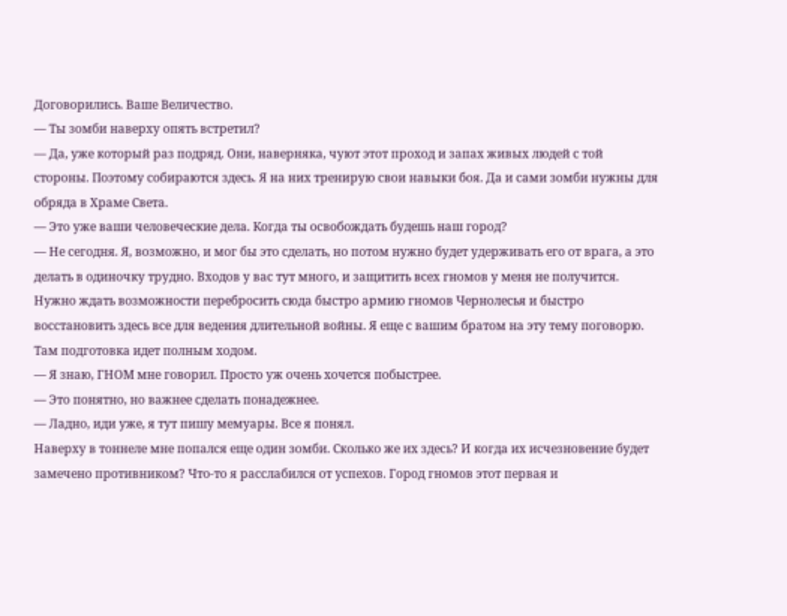Договорились. Ваше Величество.
— Ты зомби наверху опять встретил?
— Да, уже который раз подряд. Они, наверняка, чуют этот проход и запах живых людей с той стороны. Поэтому собираются здесь. Я на них тренирую свои навыки боя. Да и сами зомби нужны для обряда в Храме Света.
— Это уже ваши человеческие дела. Когда ты освобождать будешь наш город?
— Не сегодня. Я, возможно, и мог бы это сделать, но потом нужно будет удерживать его от врага, а это делать в одиночку трудно. Входов у вас тут много, и защитить всех гномов у меня не получится. Нужно ждать возможности перебросить сюда быстро армию гномов Чернолесья и быстро восстановить здесь все для ведения длительной войны. Я еще с вашим братом на эту тему поговорю. Там подготовка идет полным ходом.
— Я знаю, ГНОМ мне говорил. Просто уж очень хочется побыстрее.
— Это понятно, но важнее сделать понадежнее.
— Ладно, иди уже, я тут пишу мемуары. Все я понял.
Наверху в тоннеле мне попался еще один зомби. Сколько же их здесь? И когда их исчезновение будет замечено противником? Что-то я расслабился от успехов. Город гномов этот первая и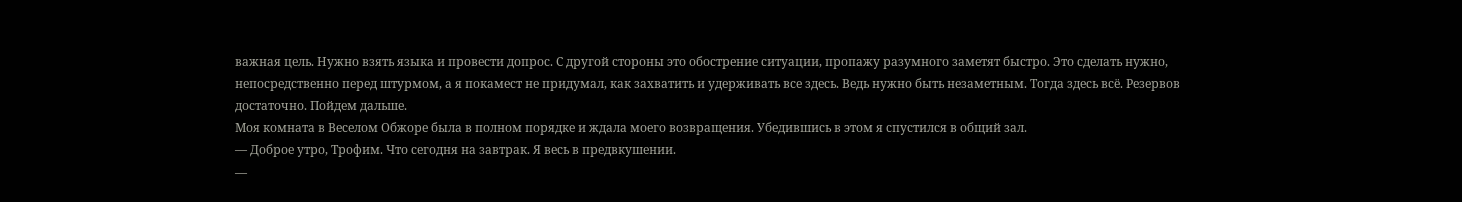важная цель. Нужно взять языка и провести допрос. С другой стороны это обострение ситуации, пропажу разумного заметят быстро. Это сделать нужно, непосредственно перед штурмом, а я покамест не придумал, как захватить и удерживать все здесь. Ведь нужно быть незаметным. Тогда здесь всё. Резервов достаточно. Пойдем дальше.
Моя комната в Веселом Обжоре была в полном порядке и ждала моего возвращения. Убедившись в этом я спустился в общий зал.
— Доброе утро, Трофим. Что сегодня на завтрак. Я весь в предвкушении.
—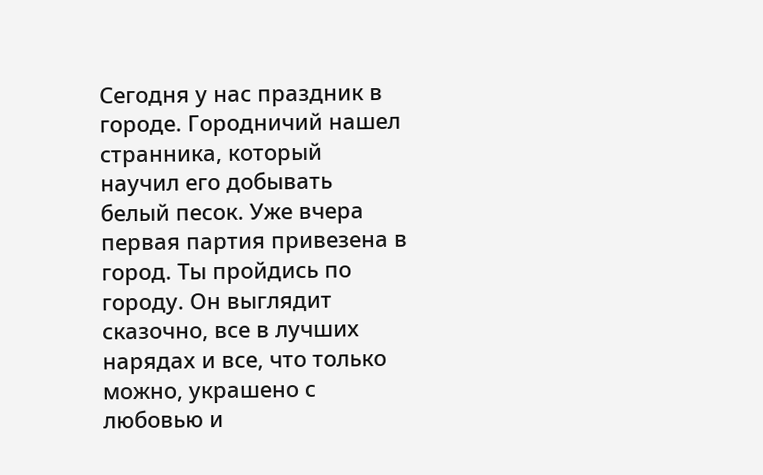Сегодня у нас праздник в городе. Городничий нашел странника, который научил его добывать белый песок. Уже вчера первая партия привезена в город. Ты пройдись по городу. Он выглядит сказочно, все в лучших нарядах и все, что только можно, украшено с любовью и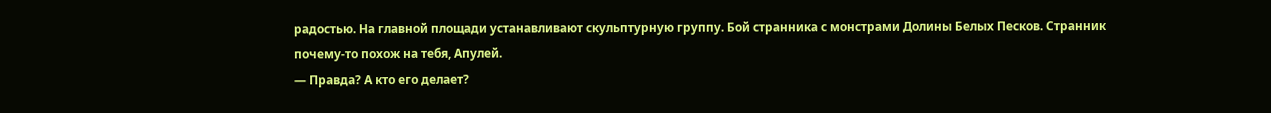радостью. На главной площади устанавливают скульптурную группу. Бой странника с монстрами Долины Белых Песков. Странник почему-то похож на тебя, Апулей.
— Правда? А кто его делает?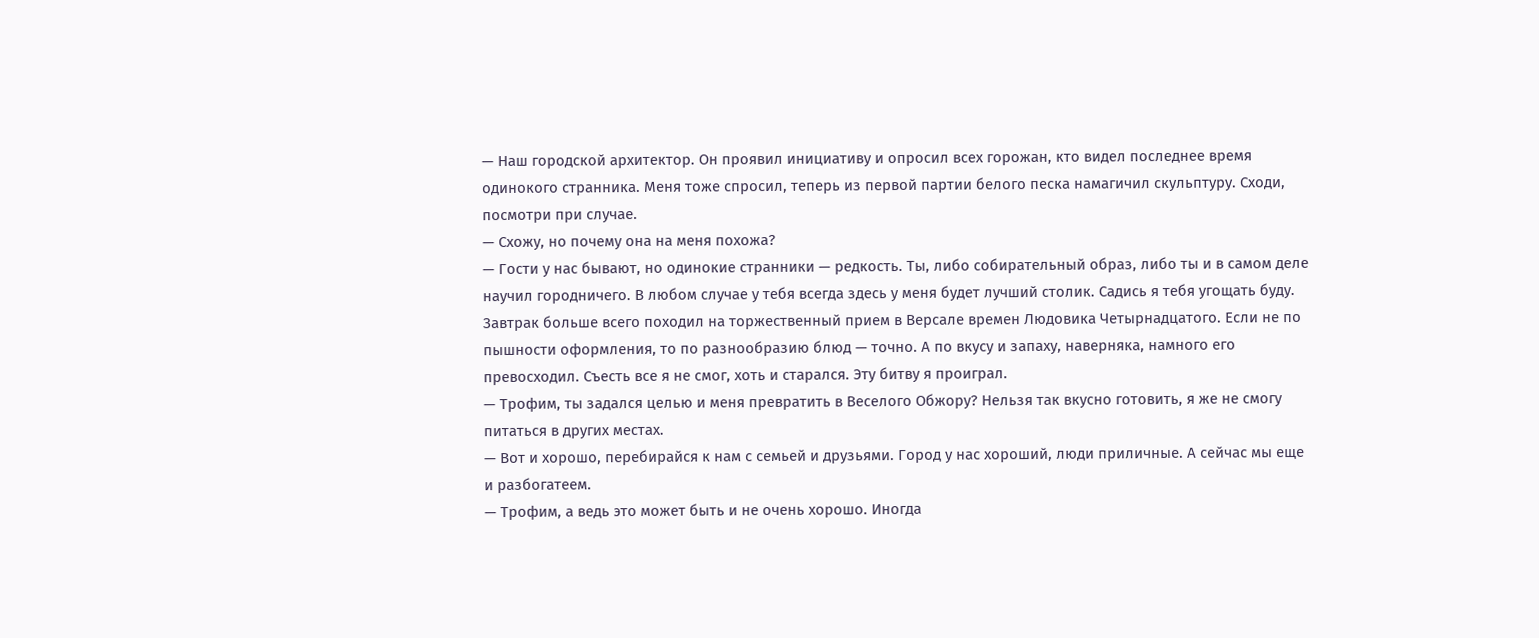— Наш городской архитектор. Он проявил инициативу и опросил всех горожан, кто видел последнее время одинокого странника. Меня тоже спросил, теперь из первой партии белого песка намагичил скульптуру. Сходи, посмотри при случае.
— Схожу, но почему она на меня похожа?
— Гости у нас бывают, но одинокие странники — редкость. Ты, либо собирательный образ, либо ты и в самом деле научил городничего. В любом случае у тебя всегда здесь у меня будет лучший столик. Садись я тебя угощать буду.
Завтрак больше всего походил на торжественный прием в Версале времен Людовика Четырнадцатого. Если не по пышности оформления, то по разнообразию блюд — точно. А по вкусу и запаху, наверняка, намного его превосходил. Съесть все я не смог, хоть и старался. Эту битву я проиграл.
— Трофим, ты задался целью и меня превратить в Веселого Обжору? Нельзя так вкусно готовить, я же не смогу питаться в других местах.
— Вот и хорошо, перебирайся к нам с семьей и друзьями. Город у нас хороший, люди приличные. А сейчас мы еще и разбогатеем.
— Трофим, а ведь это может быть и не очень хорошо. Иногда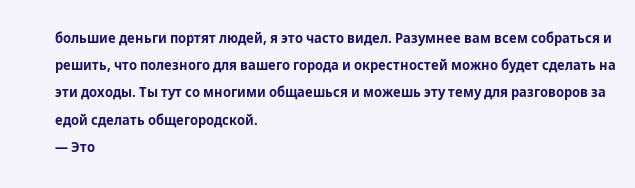большие деньги портят людей, я это часто видел. Разумнее вам всем собраться и решить, что полезного для вашего города и окрестностей можно будет сделать на эти доходы. Ты тут со многими общаешься и можешь эту тему для разговоров за едой сделать общегородской.
— Это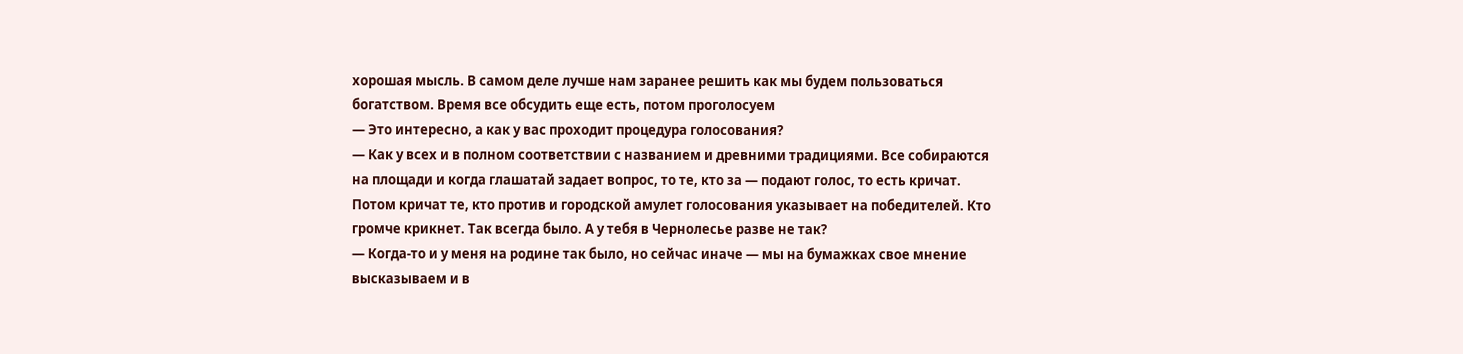хорошая мысль. В самом деле лучше нам заранее решить как мы будем пользоваться богатством. Время все обсудить еще есть, потом проголосуем
— Это интересно, а как у вас проходит процедура голосования?
— Как у всех и в полном соответствии с названием и древними традициями. Все собираются на площади и когда глашатай задает вопрос, то те, кто за — подают голос, то есть кричат. Потом кричат те, кто против и городской амулет голосования указывает на победителей. Кто громче крикнет. Так всегда было. А у тебя в Чернолесье разве не так?
— Когда-то и у меня на родине так было, но сейчас иначе — мы на бумажках свое мнение высказываем и в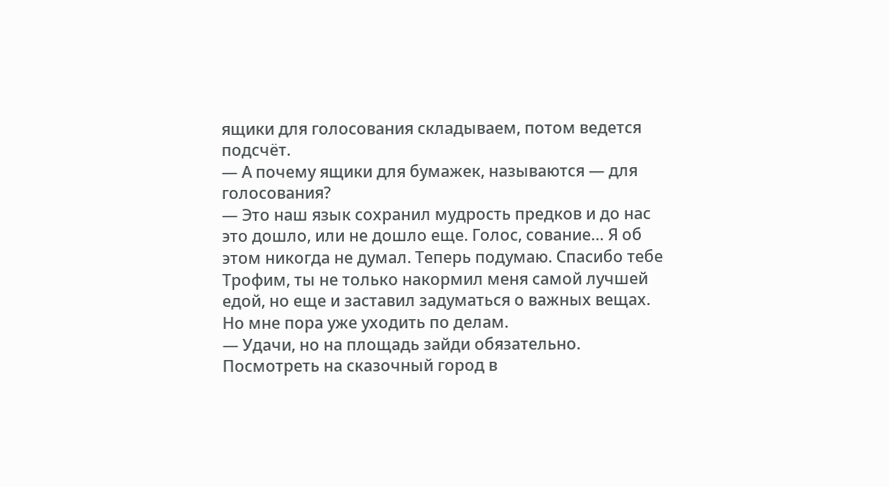ящики для голосования складываем, потом ведется подсчёт.
— А почему ящики для бумажек, называются — для голосования?
— Это наш язык сохранил мудрость предков и до нас это дошло, или не дошло еще. Голос, сование… Я об этом никогда не думал. Теперь подумаю. Спасибо тебе Трофим, ты не только накормил меня самой лучшей едой, но еще и заставил задуматься о важных вещах. Но мне пора уже уходить по делам.
— Удачи, но на площадь зайди обязательно.
Посмотреть на сказочный город в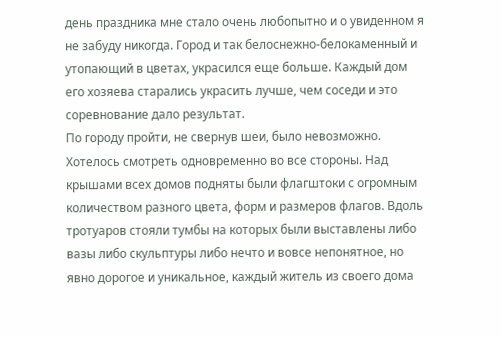день праздника мне стало очень любопытно и о увиденном я не забуду никогда. Город и так белоснежно-белокаменный и утопающий в цветах, украсился еще больше. Каждый дом его хозяева старались украсить лучше, чем соседи и это соревнование дало результат.
По городу пройти, не свернув шеи, было невозможно. Хотелось смотреть одновременно во все стороны. Над крышами всех домов подняты были флагштоки с огромным количеством разного цвета, форм и размеров флагов. Вдоль тротуаров стояли тумбы на которых были выставлены либо вазы либо скульптуры либо нечто и вовсе непонятное, но явно дорогое и уникальное, каждый житель из своего дома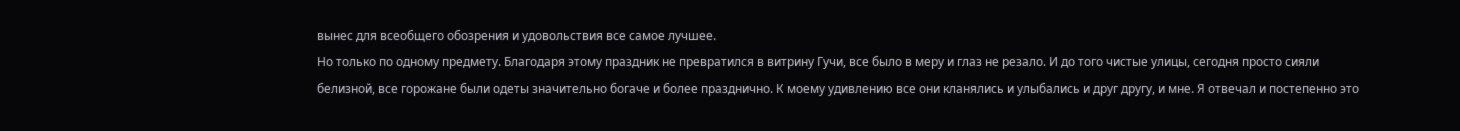вынес для всеобщего обозрения и удовольствия все самое лучшее.
Но только по одному предмету. Благодаря этому праздник не превратился в витрину Гучи, все было в меру и глаз не резало. И до того чистые улицы, сегодня просто сияли белизной, все горожане были одеты значительно богаче и более празднично. К моему удивлению все они кланялись и улыбались и друг другу, и мне. Я отвечал и постепенно это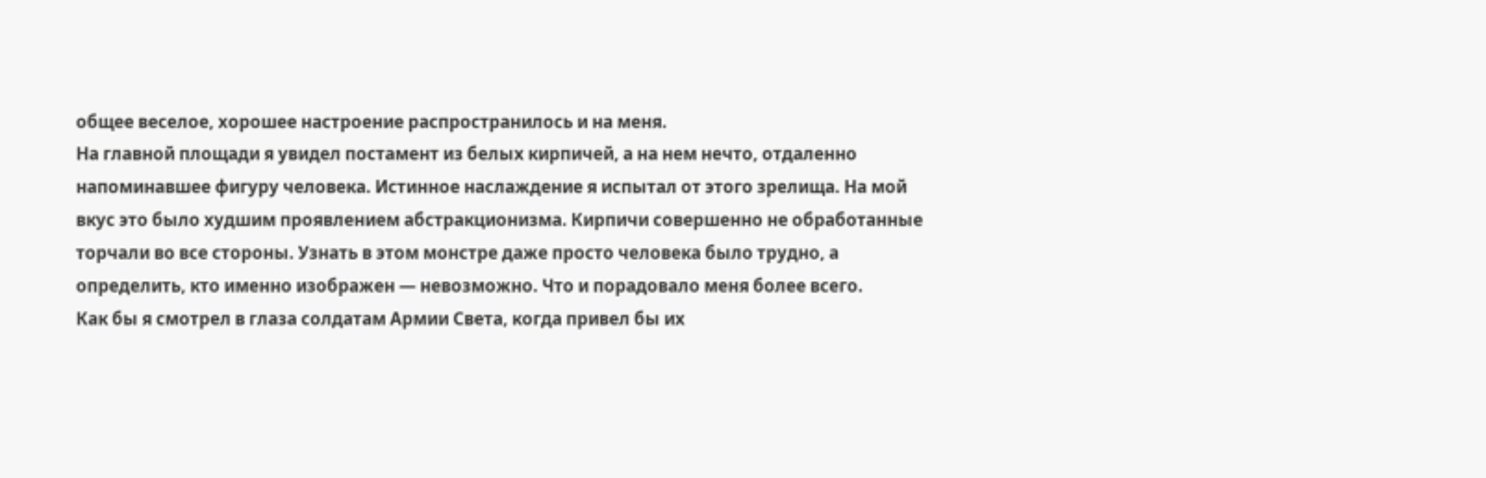общее веселое, хорошее настроение распространилось и на меня.
На главной площади я увидел постамент из белых кирпичей, а на нем нечто, отдаленно напоминавшее фигуру человека. Истинное наслаждение я испытал от этого зрелища. На мой вкус это было худшим проявлением абстракционизма. Кирпичи совершенно не обработанные торчали во все стороны. Узнать в этом монстре даже просто человека было трудно, а определить, кто именно изображен — невозможно. Что и порадовало меня более всего.
Как бы я смотрел в глаза солдатам Армии Света, когда привел бы их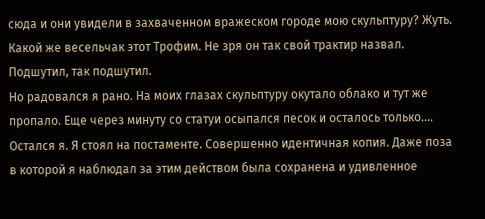сюда и они увидели в захваченном вражеском городе мою скульптуру? Жуть. Какой же весельчак этот Трофим. Не зря он так свой трактир назвал. Подшутил, так подшутил.
Но радовался я рано. На моих глазах скульптуру окутало облако и тут же пропало. Еще через минуту со статуи осыпался песок и осталось только…. Остался я. Я стоял на постаменте. Совершенно идентичная копия. Даже поза в которой я наблюдал за этим действом была сохранена и удивленное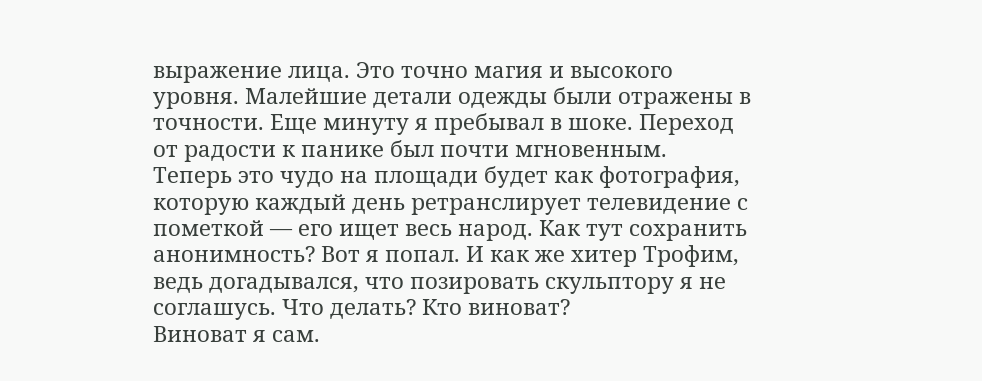выражение лица. Это точно магия и высокого уровня. Малейшие детали одежды были отражены в точности. Еще минуту я пребывал в шоке. Переход от радости к панике был почти мгновенным.
Теперь это чудо на площади будет как фотография, которую каждый день ретранслирует телевидение с пометкой — его ищет весь народ. Как тут сохранить анонимность? Вот я попал. И как же хитер Трофим, ведь догадывался, что позировать скульптору я не соглашусь. Что делать? Кто виноват?
Виноват я сам.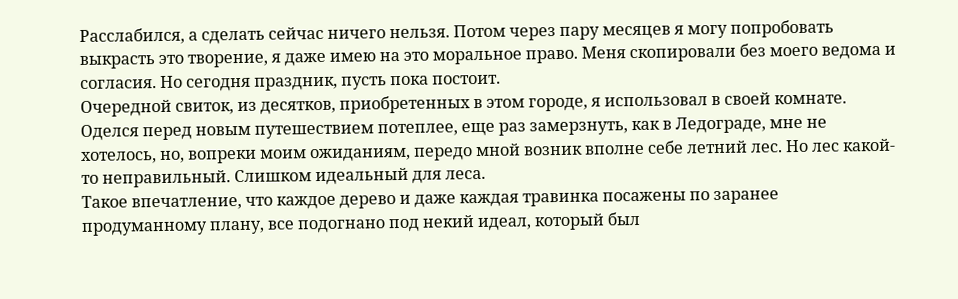Расслабился, а сделать сейчас ничего нельзя. Потом через пару месяцев я могу попробовать выкрасть это творение, я даже имею на это моральное право. Меня скопировали без моего ведома и согласия. Но сегодня праздник, пусть пока постоит.
Очередной свиток, из десятков, приобретенных в этом городе, я использовал в своей комнате. Оделся перед новым путешествием потеплее, еще раз замерзнуть, как в Ледограде, мне не хотелось, но, вопреки моим ожиданиям, передо мной возник вполне себе летний лес. Но лес какой-то неправильный. Слишком идеальный для леса.
Такое впечатление, что каждое дерево и даже каждая травинка посажены по заранее продуманному плану, все подогнано под некий идеал, который был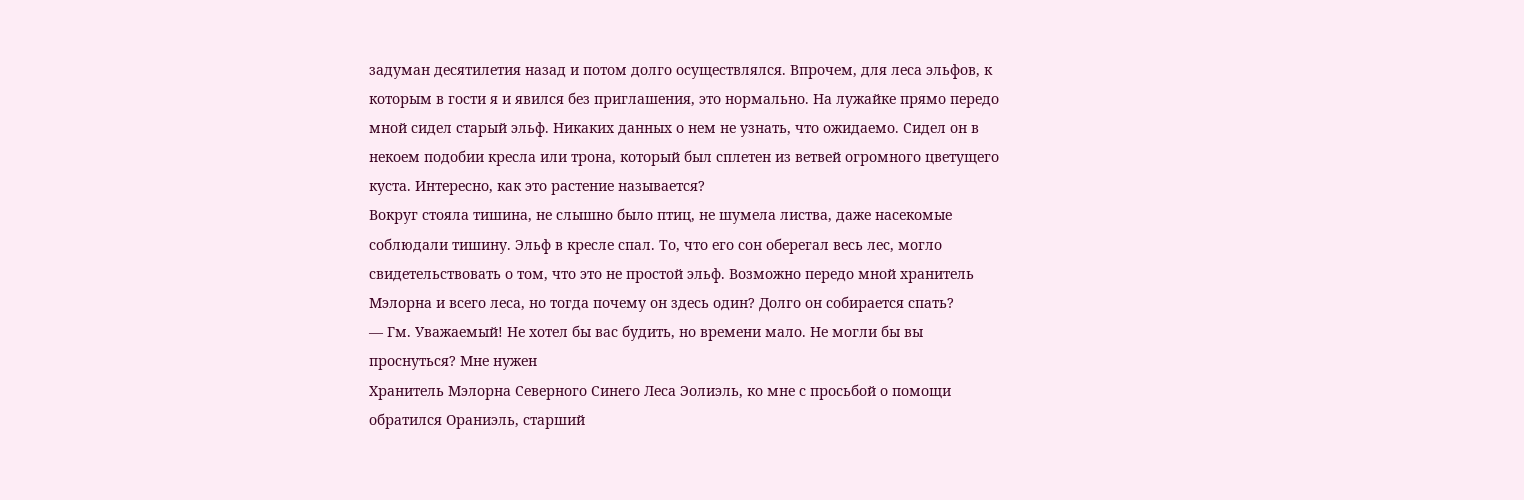задуман десятилетия назад и потом долго осуществлялся. Впрочем, для леса эльфов, к которым в гости я и явился без приглашения, это нормально. На лужайке прямо передо мной сидел старый эльф. Никаких данных о нем не узнать, что ожидаемо. Сидел он в некоем подобии кресла или трона, который был сплетен из ветвей огромного цветущего куста. Интересно, как это растение называется?
Вокруг стояла тишина, не слышно было птиц, не шумела листва, даже насекомые соблюдали тишину. Эльф в кресле спал. То, что его сон оберегал весь лес, могло свидетельствовать о том, что это не простой эльф. Возможно передо мной хранитель Мэлорна и всего леса, но тогда почему он здесь один? Долго он собирается спать?
— Гм. Уважаемый! Не хотел бы вас будить, но времени мало. Не могли бы вы проснуться? Мне нужен
Хранитель Мэлорна Северного Синего Леса Эолиэль, ко мне с просьбой о помощи обратился Ораниэль, старший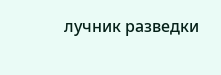лучник разведки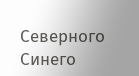Северного Синего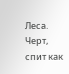Леса. Черт, спит как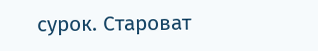сурок. Староват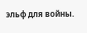эльф для войны.